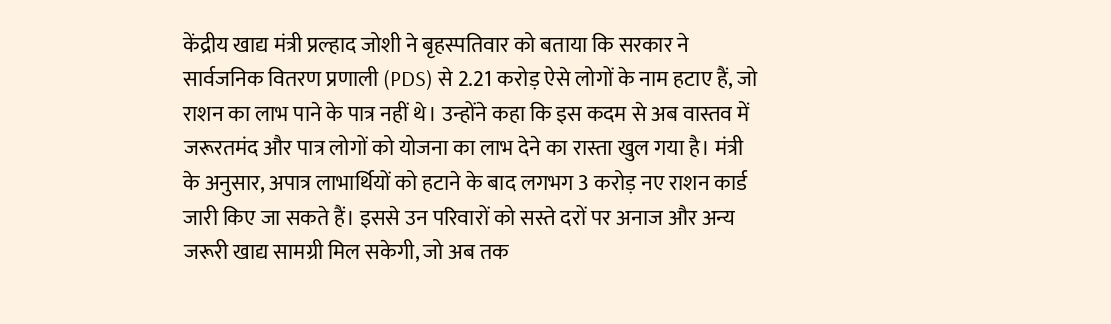केंद्रीय खाद्य मंत्री प्रल्हाद जोशी ने बृहस्पतिवार को बताया कि सरकार ने सार्वजनिक वितरण प्रणाली (PDS) से 2.21 करोड़ ऐसे लोगों के नाम हटाए हैं, जो राशन का लाभ पाने के पात्र नहीं थे। उन्होंने कहा कि इस कदम से अब वास्तव में जरूरतमंद और पात्र लोगों को योजना का लाभ देने का रास्ता खुल गया है। मंत्री के अनुसार, अपात्र लाभार्थियों को हटाने के बाद लगभग 3 करोड़ नए राशन कार्ड जारी किए जा सकते हैं। इससे उन परिवारों को सस्ते दरों पर अनाज और अन्य जरूरी खाद्य सामग्री मिल सकेगी, जो अब तक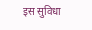इस सुविधा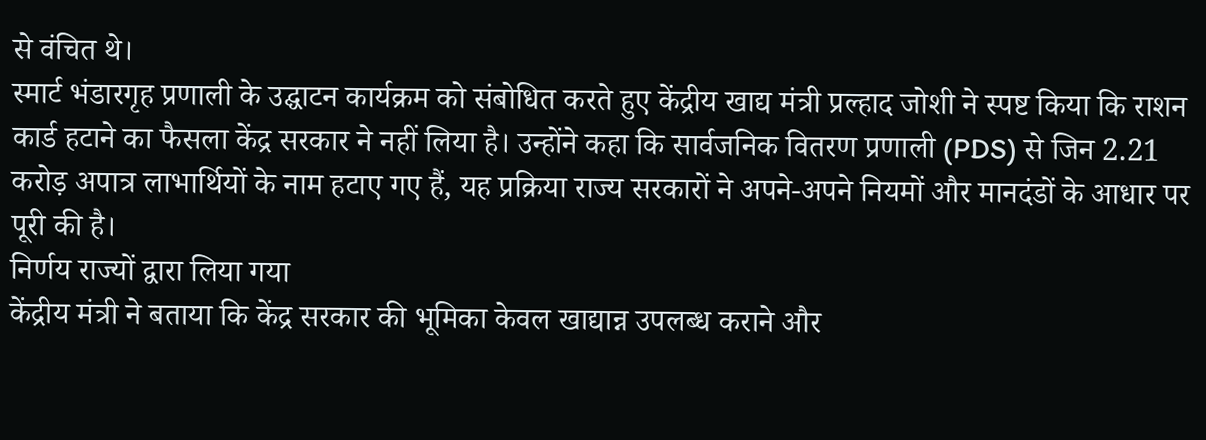से वंचित थे।
स्मार्ट भंडारगृह प्रणाली के उद्घाटन कार्यक्रम को संबोधित करते हुए केंद्रीय खाद्य मंत्री प्रल्हाद जोशी ने स्पष्ट किया कि राशन कार्ड हटाने का फैसला केंद्र सरकार ने नहीं लिया है। उन्होंने कहा कि सार्वजनिक वितरण प्रणाली (PDS) से जिन 2.21 करोड़ अपात्र लाभार्थियों के नाम हटाए गए हैं, यह प्रक्रिया राज्य सरकारों ने अपने-अपने नियमों और मानदंडों के आधार पर पूरी की है।
निर्णय राज्यों द्वारा लिया गया
केंद्रीय मंत्री ने बताया कि केंद्र सरकार की भूमिका केवल खाद्यान्न उपलब्ध कराने और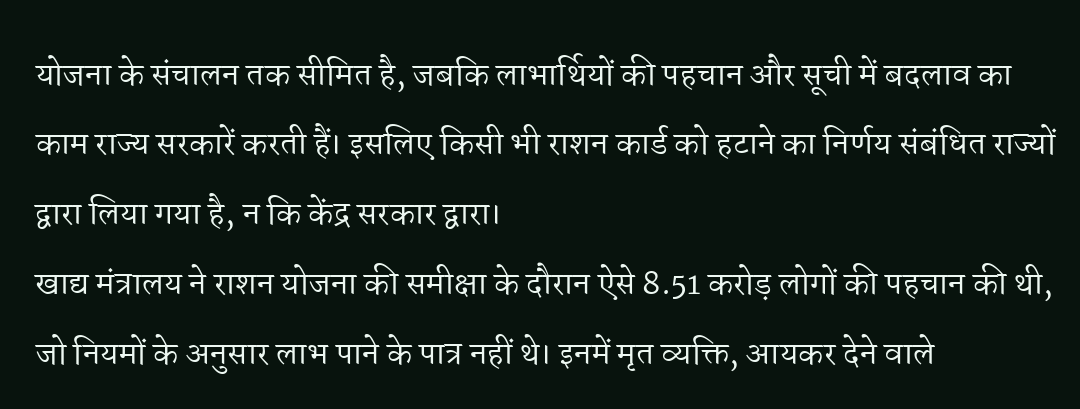योजना के संचालन तक सीमित है, जबकि लाभार्थियों की पहचान और सूची में बदलाव का काम राज्य सरकारें करती हैं। इसलिए किसी भी राशन कार्ड को हटाने का निर्णय संबंधित राज्यों द्वारा लिया गया है, न कि केंद्र सरकार द्वारा।
खाद्य मंत्रालय ने राशन योजना की समीक्षा के दौरान ऐसे 8.51 करोड़ लोगों की पहचान की थी, जो नियमों के अनुसार लाभ पाने के पात्र नहीं थे। इनमें मृत व्यक्ति, आयकर देने वाले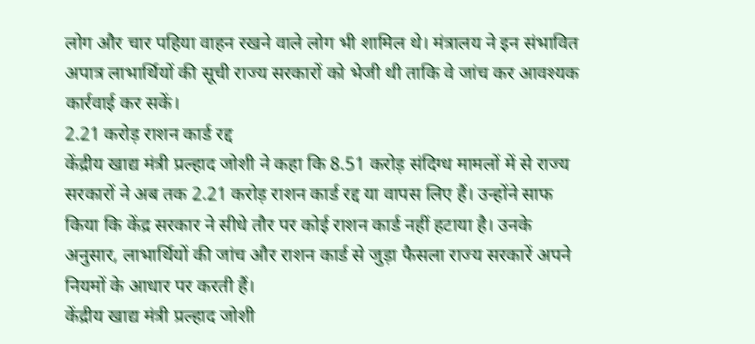लोग और चार पहिया वाहन रखने वाले लोग भी शामिल थे। मंत्रालय ने इन संभावित अपात्र लाभार्थियों की सूची राज्य सरकारों को भेजी थी ताकि वे जांच कर आवश्यक कार्रवाई कर सकें।
2.21 करोड़ राशन कार्ड रद्द
केंद्रीय खाद्य मंत्री प्रल्हाद जोशी ने कहा कि 8.51 करोड़ संदिग्ध मामलों में से राज्य सरकारों ने अब तक 2.21 करोड़ राशन कार्ड रद्द या वापस लिए हैं। उन्होंने साफ किया कि केंद्र सरकार ने सीधे तौर पर कोई राशन कार्ड नहीं हटाया है। उनके अनुसार, लाभार्थियों की जांच और राशन कार्ड से जुड़ा फैसला राज्य सरकारें अपने नियमों के आधार पर करती हैं।
केंद्रीय खाद्य मंत्री प्रल्हाद जोशी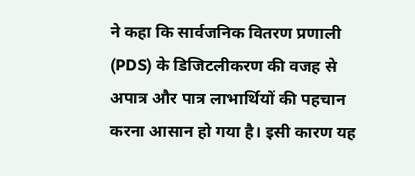ने कहा कि सार्वजनिक वितरण प्रणाली (PDS) के डिजिटलीकरण की वजह से अपात्र और पात्र लाभार्थियों की पहचान करना आसान हो गया है। इसी कारण यह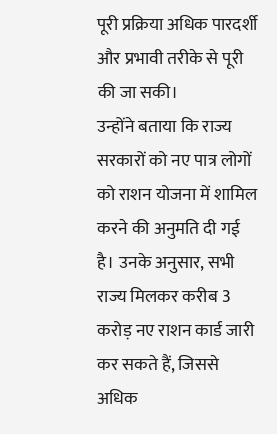पूरी प्रक्रिया अधिक पारदर्शी और प्रभावी तरीके से पूरी की जा सकी।
उन्होंने बताया कि राज्य सरकारों को नए पात्र लोगों को राशन योजना में शामिल करने की अनुमति दी गई है। उनके अनुसार, सभी राज्य मिलकर करीब 3 करोड़ नए राशन कार्ड जारी कर सकते हैं, जिससे अधिक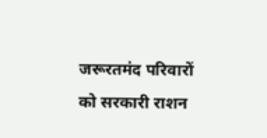जरूरतमंद परिवारों को सरकारी राशन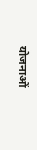योजनाओं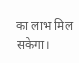का लाभ मिल सकेगा।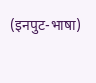(इनपुट-भाषा)